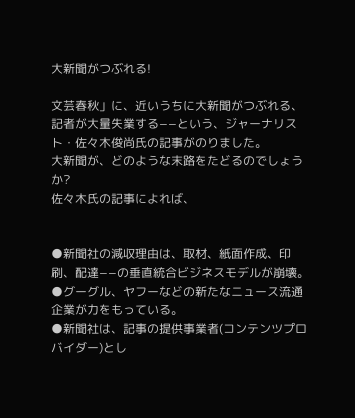大新聞がつぶれる!

文芸春秋」に、近いうちに大新聞がつぶれる、記者が大量失業する−−という、ジャーナリスト・佐々木俊尚氏の記事がのりました。
大新聞が、どのような末路をたどるのでしょうか?
佐々木氏の記事によれば、


●新聞社の減収理由は、取材、紙面作成、印刷、配達−−の垂直統合ビジネスモデルが崩壊。
●グーグル、ヤフーなどの新たなニュース流通企業が力をもっている。
●新聞社は、記事の提供事業者(コンテンツプロバイダー)とし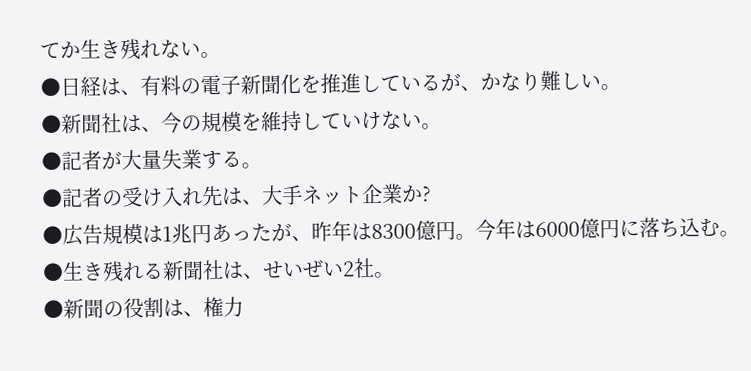てか生き残れない。
●日経は、有料の電子新聞化を推進しているが、かなり難しい。
●新聞社は、今の規模を維持していけない。
●記者が大量失業する。
●記者の受け入れ先は、大手ネット企業か?
●広告規模は1兆円あったが、昨年は8300億円。今年は6000億円に落ち込む。
●生き残れる新聞社は、せいぜい2社。
●新聞の役割は、権力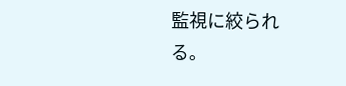監視に絞られる。